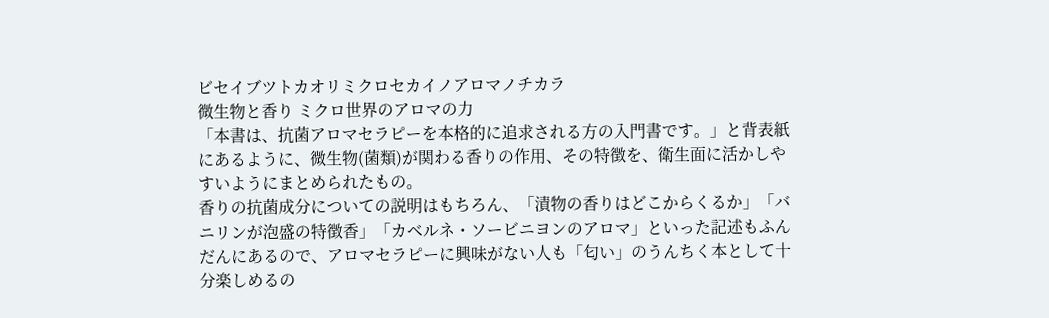ビセイブツトカオリミクロセカイノアロマノチカラ
微生物と香り ミクロ世界のアロマの力
「本書は、抗菌アロマセラピーを本格的に追求される方の入門書です。」と背表紙にあるように、微生物(菌類)が関わる香りの作用、その特徴を、衛生面に活かしやすいようにまとめられたもの。
香りの抗菌成分についての説明はもちろん、「漬物の香りはどこからくるか」「バニリンが泡盛の特徴香」「カベルネ・ソービニヨンのアロマ」といった記述もふんだんにあるので、アロマセラピーに興味がない人も「匂い」のうんちく本として十分楽しめるの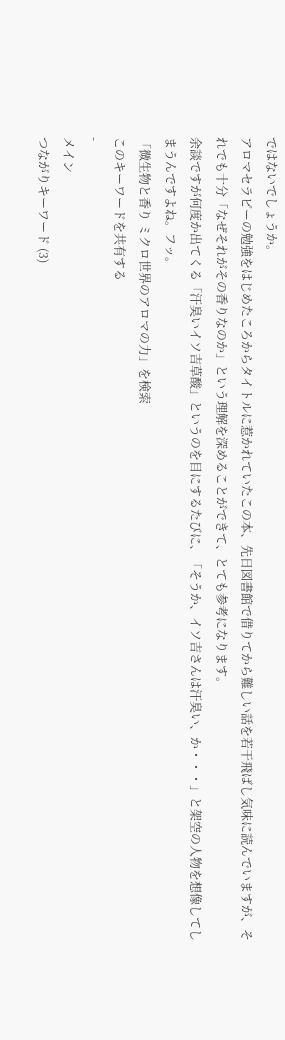ではないでしょうか。
アロマセラピーの勉強をはじめたころからタイトルに惹かれていたこの本、先日図書館で借りてから難しい話を若干飛ばし気味に読んでいますが、それでも十分「なぜそれがその香りなのか」という理解を深めることができて、とても参考になります。
余談ですが何度か出てくる「汗臭いイソ吉草酸」というのを目にするたびに、「そうか、イソ吉さんは汗臭い、か・・・」と架空の人物を想像してしまうんですよね。フッ。
「微生物と香り ミクロ世界のアロマの力」を検索
このキーワードを共有する
-
メイン
つながりキーワード (3)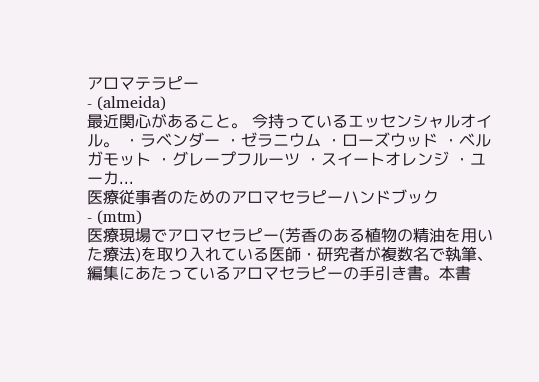アロマテラピー
- (almeida)
最近関心があること。 今持っているエッセンシャルオイル。 ・ラベンダー ・ゼラニウム ・ローズウッド ・ベルガモット ・グレープフルーツ ・スイートオレンジ ・ユーカ...
医療従事者のためのアロマセラピーハンドブック
- (mtm)
医療現場でアロマセラピー(芳香のある植物の精油を用いた療法)を取り入れている医師・研究者が複数名で執筆、編集にあたっているアロマセラピーの手引き書。本書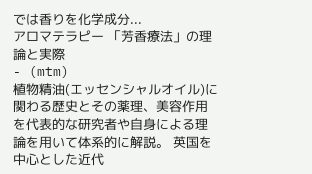では香りを化学成分...
アロマテラピー 「芳香療法」の理論と実際
- (mtm)
植物精油(エッセンシャルオイル)に関わる歴史とその薬理、美容作用を代表的な研究者や自身による理論を用いて体系的に解説。 英国を中心とした近代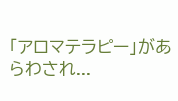「アロマテラピー」があらわされ...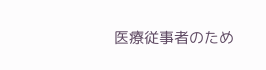医療従事者のため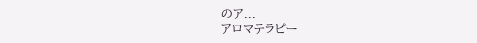のア...
アロマテラピー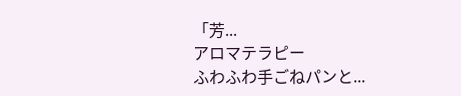「芳...
アロマテラピー
ふわふわ手ごねパンと...